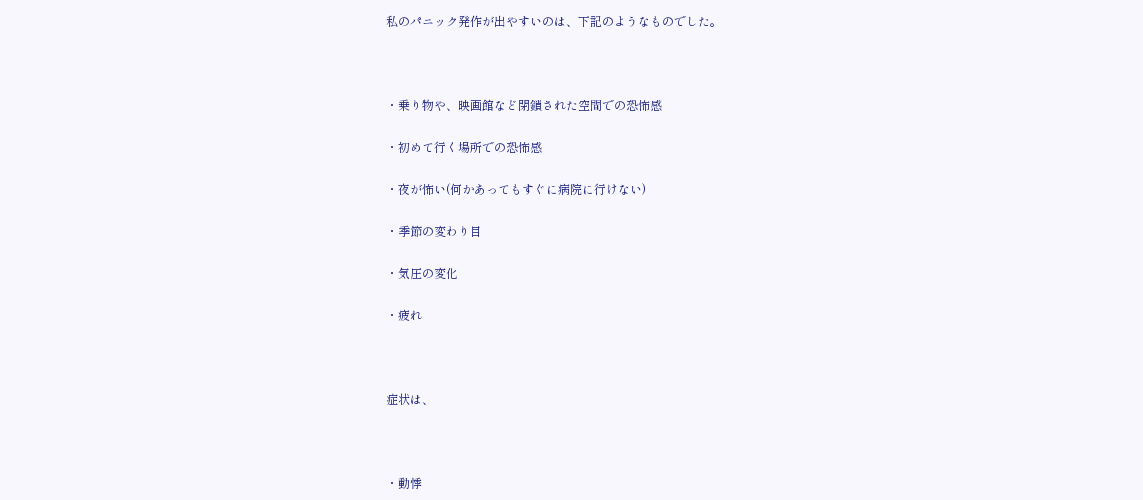私のパニック発作が出やすいのは、下記のようなものでした。



・乗り物や、映画館など閉鎖された空間での恐怖感

・初めて行く場所での恐怖感

・夜が怖い(何かあってもすぐに病院に行けない)

・季節の変わり目

・気圧の変化

・疲れ



症状は、



・動悸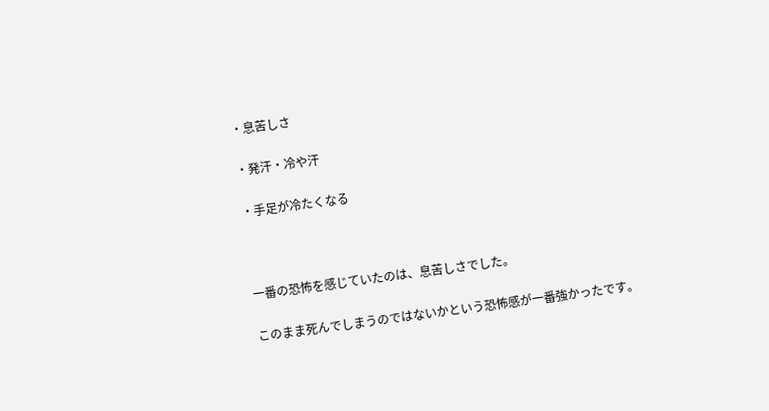・息苦しさ

・発汗・冷や汗

・手足が冷たくなる



一番の恐怖を感じていたのは、息苦しさでした。

このまま死んでしまうのではないかという恐怖感が一番強かったです。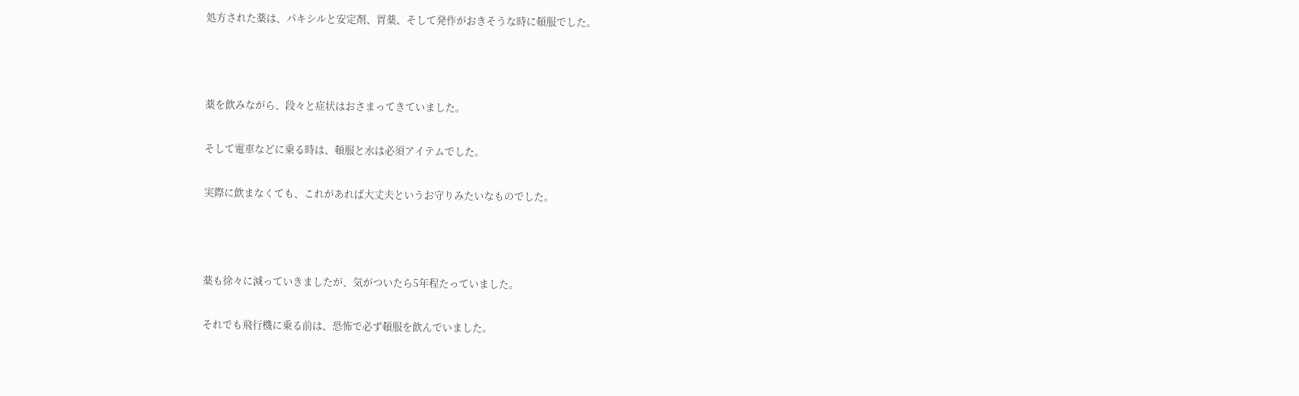処方された薬は、パキシルと安定剤、胃薬、そして発作がおきそうな時に頓服でした。



薬を飲みながら、段々と症状はおさまってきていました。

そして電車などに乗る時は、頓服と水は必須アイテムでした。

実際に飲まなくても、これがあれば大丈夫というお守りみたいなものでした。



薬も徐々に減っていきましたが、気がついたら5年程たっていました。

それでも飛行機に乗る前は、恐怖で必ず頓服を飲んでいました。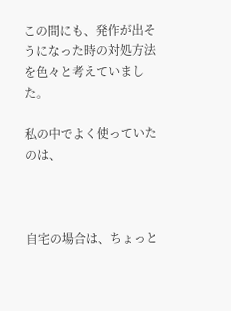この間にも、発作が出そうになった時の対処方法を色々と考えていました。

私の中でよく使っていたのは、



自宅の場合は、ちょっと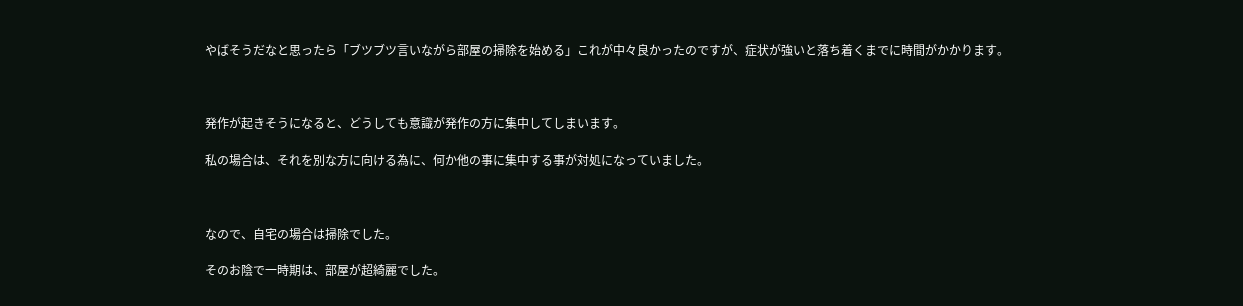やばそうだなと思ったら「ブツブツ言いながら部屋の掃除を始める」これが中々良かったのですが、症状が強いと落ち着くまでに時間がかかります。



発作が起きそうになると、どうしても意識が発作の方に集中してしまいます。

私の場合は、それを別な方に向ける為に、何か他の事に集中する事が対処になっていました。



なので、自宅の場合は掃除でした。

そのお陰で一時期は、部屋が超綺麗でした。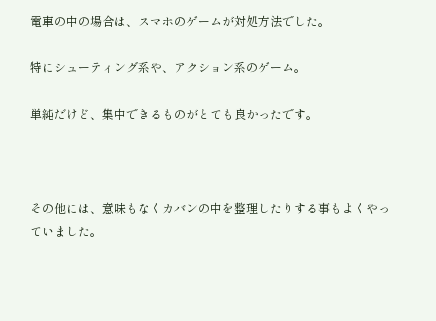電車の中の場合は、スマホのゲームが対処方法でした。

特にシューティング系や、アクション系のゲーム。

単純だけど、集中できるものがとても良かったです。



その他には、意味もなくカバンの中を整理したりする事もよくやっていました。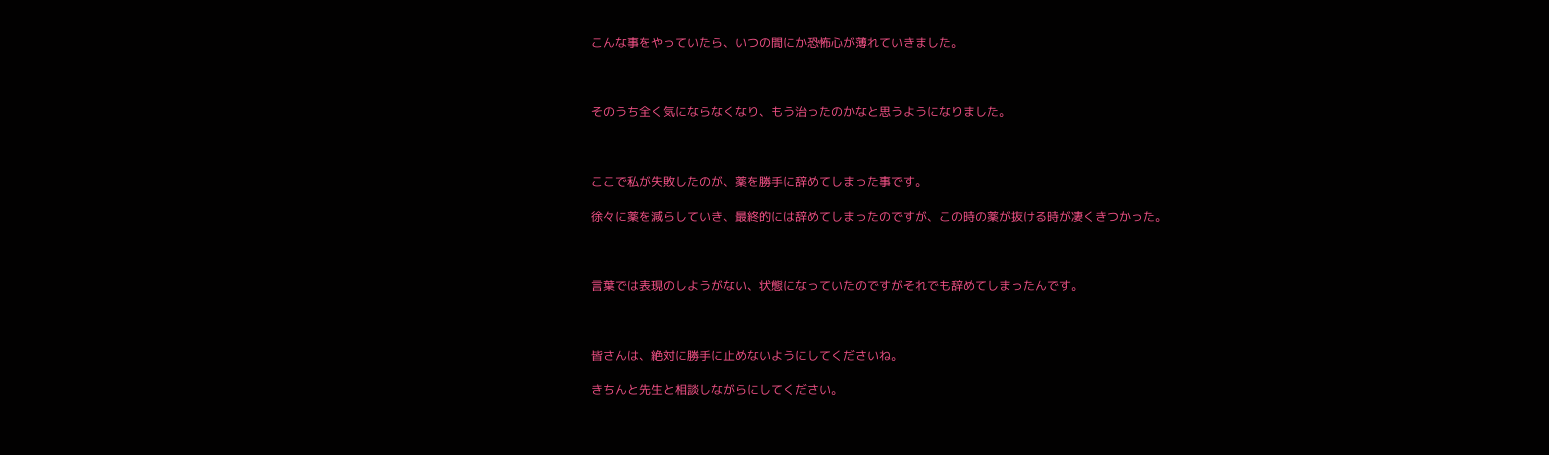こんな事をやっていたら、いつの間にか恐怖心が薄れていきました。



そのうち全く気にならなくなり、もう治ったのかなと思うようになりました。



ここで私が失敗したのが、薬を勝手に辞めてしまった事です。

徐々に薬を減らしていき、最終的には辞めてしまったのですが、この時の薬が抜ける時が凄くきつかった。



言葉では表現のしようがない、状態になっていたのですがそれでも辞めてしまったんです。



皆さんは、絶対に勝手に止めないようにしてくださいね。

きちんと先生と相談しながらにしてください。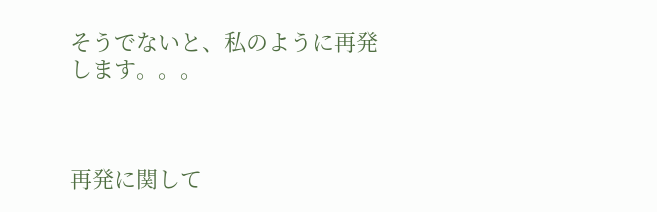そうでないと、私のように再発します。。。



再発に関して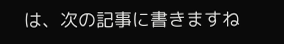は、次の記事に書きますね